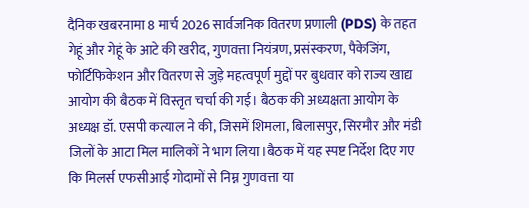दैनिक खबरनामा 8 मार्च 2026 सार्वजनिक वितरण प्रणाली (PDS) के तहत गेहूं और गेहूं के आटे की खरीद, गुणवत्ता नियंत्रण, प्रसंस्करण, पैकेजिंग, फोर्टिफिकेशन और वितरण से जुड़े महत्वपूर्ण मुद्दों पर बुधवार को राज्य खाद्य आयोग की बैठक में विस्तृत चर्चा की गई। बैठक की अध्यक्षता आयोग के अध्यक्ष डॉ. एसपी कत्याल ने की, जिसमें शिमला, बिलासपुर, सिरमौर और मंडी जिलों के आटा मिल मालिकों ने भाग लिया।बैठक में यह स्पष्ट निर्देश दिए गए कि मिलर्स एफसीआई गोदामों से निम्न गुणवत्ता या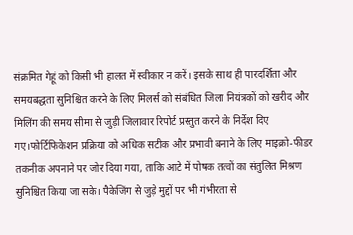संक्रमित गेहूं को किसी भी हालत में स्वीकार न करें। इसके साथ ही पारदर्शिता और समयबद्धता सुनिश्चित करने के लिए मिलर्स को संबंधित जिला नियंत्रकों को खरीद और मिलिंग की समय सीमा से जुड़ी जिलावार रिपोर्ट प्रस्तुत करने के निर्देश दिए गए।फोर्टिफिकेशन प्रक्रिया को अधिक सटीक और प्रभावी बनाने के लिए माइक्रो-फीडर तकनीक अपनाने पर जोर दिया गया, ताकि आटे में पोषक तत्वों का संतुलित मिश्रण सुनिश्चित किया जा सके। पैकेजिंग से जुड़े मुद्दों पर भी गंभीरता से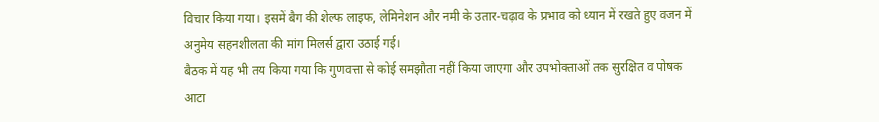विचार किया गया। इसमें बैग की शेल्फ लाइफ, लेमिनेशन और नमी के उतार-चढ़ाव के प्रभाव को ध्यान में रखते हुए वजन में अनुमेय सहनशीलता की मांग मिलर्स द्वारा उठाई गई।
बैठक में यह भी तय किया गया कि गुणवत्ता से कोई समझौता नहीं किया जाएगा और उपभोक्ताओं तक सुरक्षित व पोषक आटा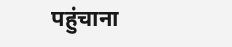पहुंचाना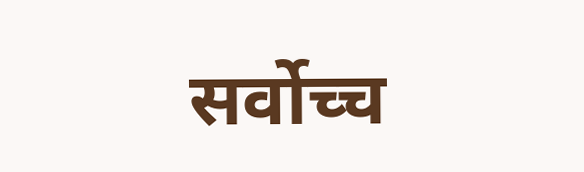सर्वोच्च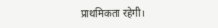प्राथमिकता रहेगी।